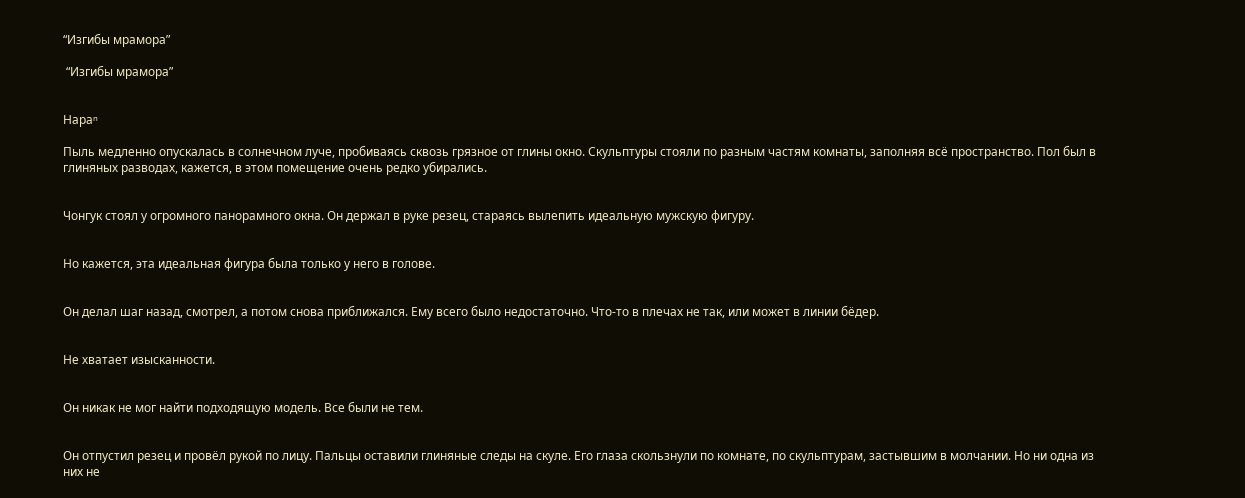“Изгибы мрамора”

 “Изгибы мрамора”


Нараⁿ

Пыль медленно опускалась в солнечном луче, пробиваясь сквозь грязное от глины окно. Скульптуры стояли по разным частям комнаты, заполняя всё пространство. Пол был в глиняных разводах, кажется, в этом помещение очень редко убирались.


Чонгук стоял у огромного панорамного окна. Он держал в руке резец, стараясь вылепить идеальную мужскую фигуру.


Но кажется, эта идеальная фигура была только у него в голове.


Он делал шаг назад, смотрел, а потом снова приближался. Ему всего было недостаточно. Что-то в плечах не так, или может в линии бёдер.


Не хватает изысканности.


Он никак не мог найти подходящую модель. Все были не тем.


Он отпустил резец и провёл рукой по лицу. Пальцы оставили глиняные следы на скуле. Его глаза скользнули по комнате, по скульптурам, застывшим в молчании. Но ни одна из них не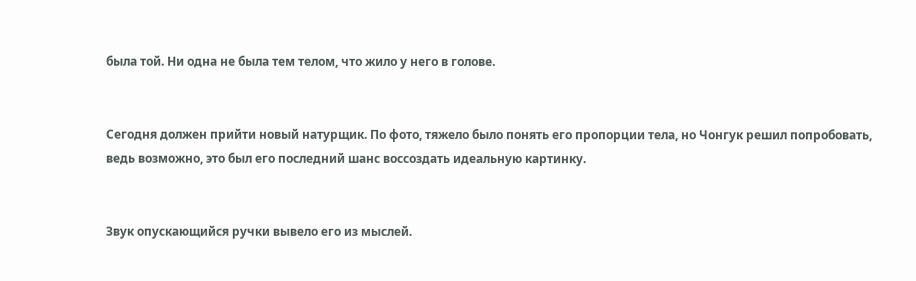была той. Ни одна не была тем телом, что жило у него в голове.


Сегодня должен прийти новый натурщик. По фото, тяжело было понять его пропорции тела, но Чонгук решил попробовать, ведь возможно, это был его последний шанс воссоздать идеальную картинку.


Звук опускающийся ручки вывело его из мыслей.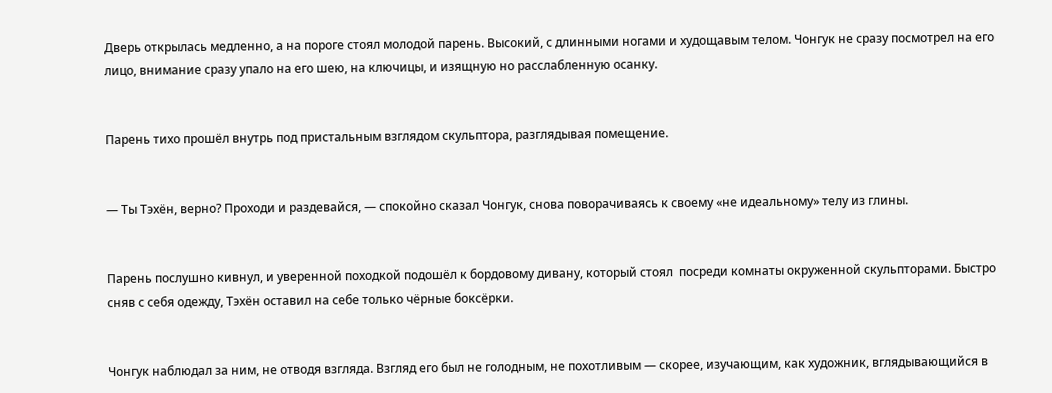Дверь открылась медленно, а на пороге стоял молодой парень. Высокий, с длинными ногами и худощавым телом. Чонгук не сразу посмотрел на его лицо, внимание сразу упало на его шею, на ключицы, и изящную но расслабленную осанку.


Парень тихо прошёл внутрь под пристальным взглядом скульптора, разглядывая помещение.


— Ты Тэхён, верно? Проходи и раздевайся, — спокойно сказал Чонгук, снова поворачиваясь к своему «не идеальному» телу из глины.


Парень послушно кивнул, и уверенной походкой подошёл к бордовому дивану, который стоял  посреди комнаты окруженной скульпторами. Быстро сняв с себя одежду, Тэхён оставил на себе только чёрные боксёрки.


Чонгук наблюдал за ним, не отводя взгляда. Взгляд его был не голодным, не похотливым — скорее, изучающим, как художник, вглядывающийся в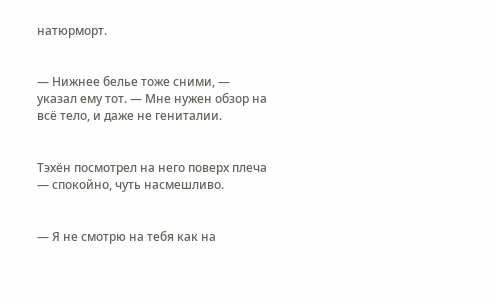натюрморт.


— Нижнее белье тоже сними, — указал ему тот. — Мне нужен обзор на всё тело, и даже не гениталии.


Тэхён посмотрел на него поверх плеча — спокойно, чуть насмешливо.


— Я не смотрю на тебя как на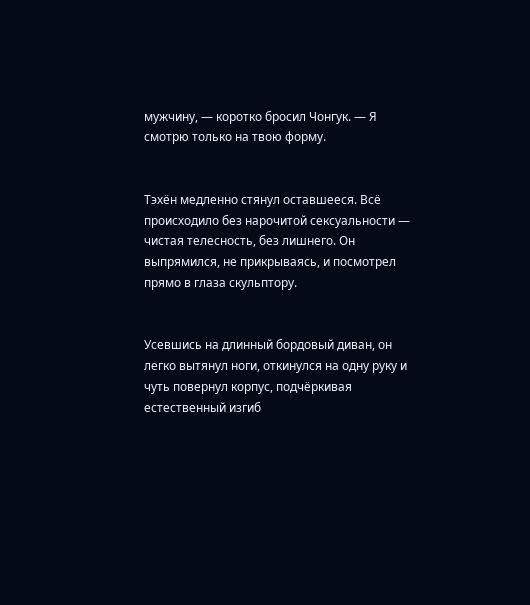мужчину, — коротко бросил Чонгук. — Я смотрю только на твою форму.


Тэхён медленно стянул оставшееся. Всё происходило без нарочитой сексуальности — чистая телесность, без лишнего. Он выпрямился, не прикрываясь, и посмотрел прямо в глаза скульптору.


Усевшись на длинный бордовый диван, он легко вытянул ноги, откинулся на одну руку и чуть повернул корпус, подчёркивая естественный изгиб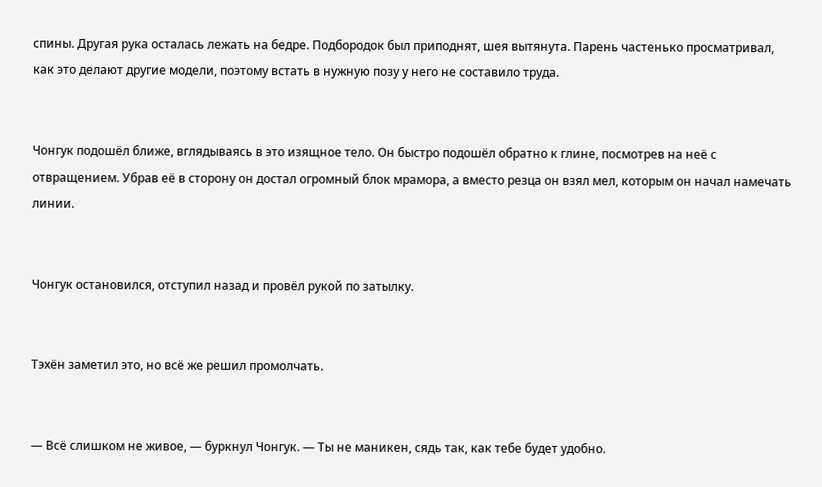спины. Другая рука осталась лежать на бедре. Подбородок был приподнят, шея вытянута. Парень частенько просматривал, как это делают другие модели, поэтому встать в нужную позу у него не составило труда.


Чонгук подошёл ближе, вглядываясь в это изящное тело. Он быстро подошёл обратно к глине, посмотрев на неё с отвращением. Убрав её в сторону он достал огромный блок мрамора, а вместо резца он взял мел, которым он начал намечать линии.


Чонгук остановился, отступил назад и провёл рукой по затылку.


Тэхён заметил это, но всё же решил промолчать.


— Всё слишком не живое, — буркнул Чонгук. — Ты не маникен, сядь так, как тебе будет удобно.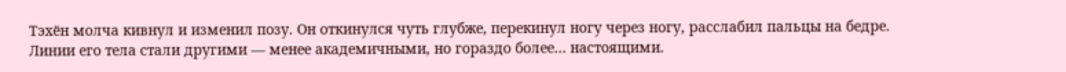Тэхён молча кивнул и изменил позу. Он откинулся чуть глубже, перекинул ногу через ногу, расслабил пальцы на бедре. Линии его тела стали другими — менее академичными, но гораздо более… настоящими.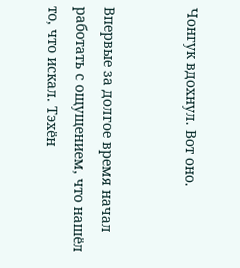Чонгук вдохнул. Вот оно.


Впервые за долгое время начал работать с ощущением, что нашёл то, что искал. Тэхён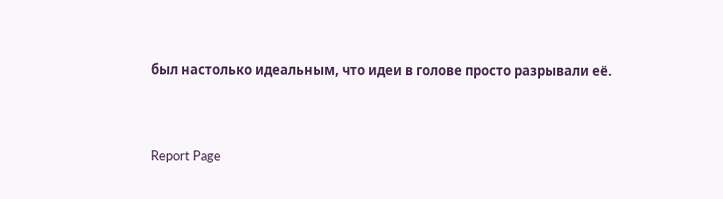был настолько идеальным, что идеи в голове просто разрывали её.


Report Page